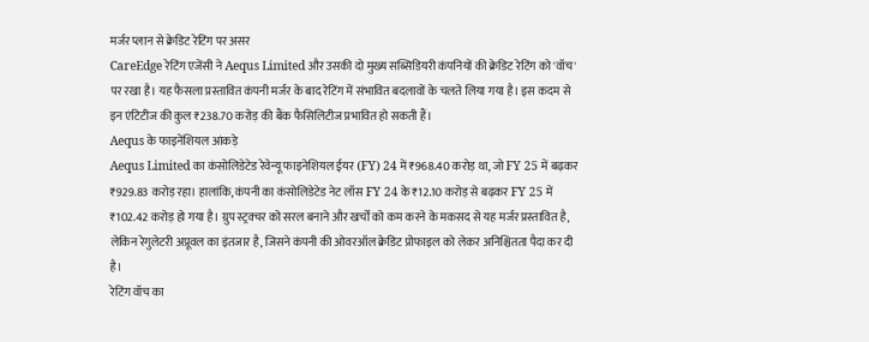मर्जर प्लान से क्रेडिट रेटिंग पर असर
CareEdge रेटिंग एजेंसी ने Aequs Limited और उसकी दो मुख्य सब्सिडियरी कंपनियों की क्रेडिट रेटिंग को 'वॉच' पर रखा है। यह फैसला प्रस्तावित कंपनी मर्जर के बाद रेटिंग में संभावित बदलावों के चलते लिया गया है। इस कदम से इन एंटिटीज की कुल ₹238.70 करोड़ की बैंक फैसिलिटीज प्रभावित हो सकती हैं।
Aequs के फाइनेंशियल आंकड़े
Aequs Limited का कंसोलिडेटेड रेवेन्यू फाइनेशियल ईयर (FY) 24 में ₹968.40 करोड़ था, जो FY 25 में बढ़कर ₹929.83 करोड़ रहा। हालांकि, कंपनी का कंसोलिडेटेड नेट लॉस FY 24 के ₹12.10 करोड़ से बढ़कर FY 25 में ₹102.42 करोड़ हो गया है। ग्रुप स्ट्रक्चर को सरल बनाने और खर्चों को कम करने के मकसद से यह मर्जर प्रस्तावित है, लेकिन रेगुलेटरी अप्रूवल का इंतजार है, जिसने कंपनी की ओवरऑल क्रेडिट प्रोफाइल को लेकर अनिश्चितता पैदा कर दी है।
रेटिंग वॉच का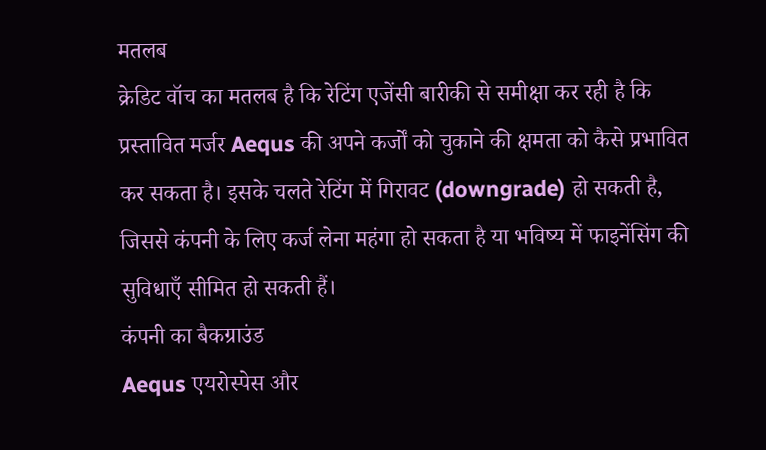मतलब
क्रेडिट वॉच का मतलब है कि रेटिंग एजेंसी बारीकी से समीक्षा कर रही है कि प्रस्तावित मर्जर Aequs की अपने कर्जों को चुकाने की क्षमता को कैसे प्रभावित कर सकता है। इसके चलते रेटिंग में गिरावट (downgrade) हो सकती है, जिससे कंपनी के लिए कर्ज लेना महंगा हो सकता है या भविष्य में फाइनेंसिंग की सुविधाएँ सीमित हो सकती हैं।
कंपनी का बैकग्राउंड
Aequs एयरोस्पेस और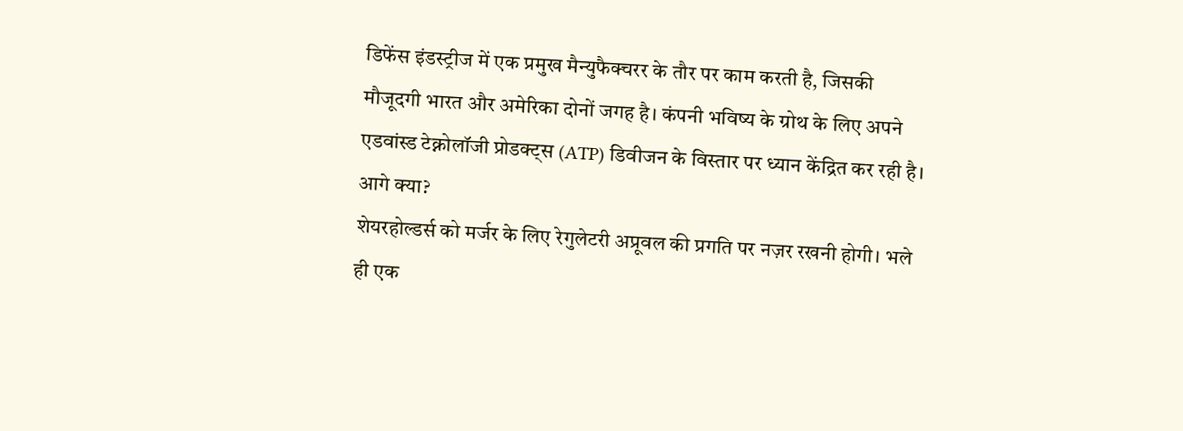डिफेंस इंडस्ट्रीज में एक प्रमुख मैन्युफैक्चरर के तौर पर काम करती है, जिसकी मौजूदगी भारत और अमेरिका दोनों जगह है। कंपनी भविष्य के ग्रोथ के लिए अपने एडवांस्ड टेक्नोलॉजी प्रोडक्ट्स (ATP) डिवीजन के विस्तार पर ध्यान केंद्रित कर रही है।
आगे क्या?
शेयरहोल्डर्स को मर्जर के लिए रेगुलेटरी अप्रूवल की प्रगति पर नज़र रखनी होगी। भले ही एक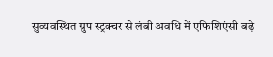सुव्यवस्थित ग्रुप स्ट्रक्चर से लंबी अवधि में एफिशिएंसी बढ़े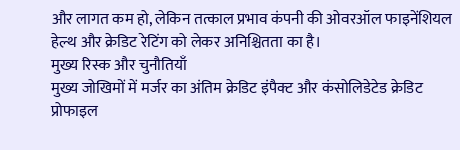और लागत कम हो, लेकिन तत्काल प्रभाव कंपनी की ओवरऑल फाइनेंशियल हेल्थ और क्रेडिट रेटिंग को लेकर अनिश्चितता का है।
मुख्य रिस्क और चुनौतियाँ
मुख्य जोखिमों में मर्जर का अंतिम क्रेडिट इंपैक्ट और कंसोलिडेटेड क्रेडिट प्रोफाइल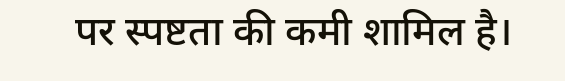पर स्पष्टता की कमी शामिल है।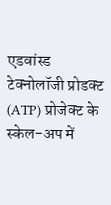एडवांस्ड टेक्नोलॉजी प्रोडक्ट (ATP) प्रोजेक्ट के स्केल-अप में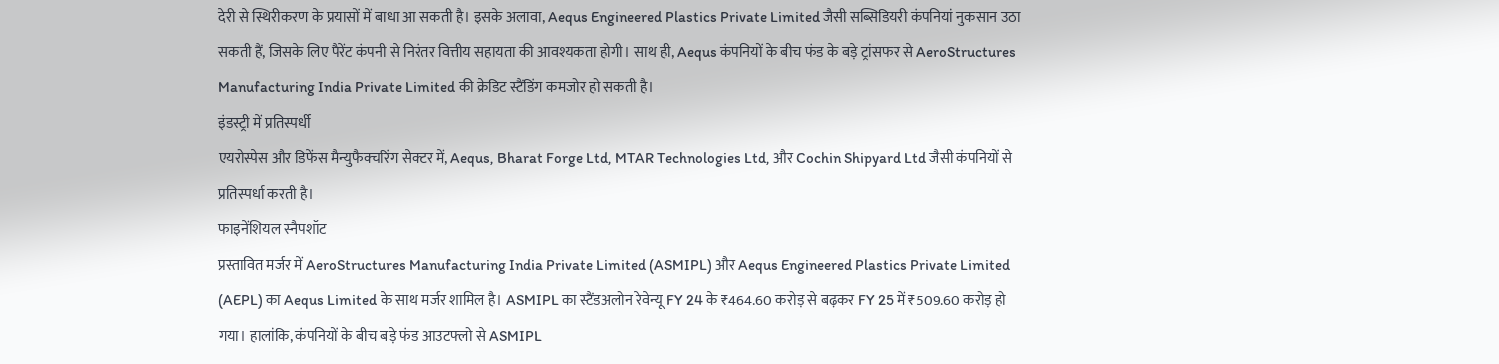देरी से स्थिरीकरण के प्रयासों में बाधा आ सकती है। इसके अलावा, Aequs Engineered Plastics Private Limited जैसी सब्सिडियरी कंपनियां नुकसान उठा सकती हैं, जिसके लिए पैरेंट कंपनी से निरंतर वित्तीय सहायता की आवश्यकता होगी। साथ ही, Aequs कंपनियों के बीच फंड के बड़े ट्रांसफर से AeroStructures Manufacturing India Private Limited की क्रेडिट स्टैंडिंग कमजोर हो सकती है।
इंडस्ट्री में प्रतिस्पर्धी
एयरोस्पेस और डिफेंस मैन्युफैक्चरिंग सेक्टर में, Aequs, Bharat Forge Ltd, MTAR Technologies Ltd, और Cochin Shipyard Ltd जैसी कंपनियों से प्रतिस्पर्धा करती है।
फाइनेंशियल स्नैपशॉट
प्रस्तावित मर्जर में AeroStructures Manufacturing India Private Limited (ASMIPL) और Aequs Engineered Plastics Private Limited (AEPL) का Aequs Limited के साथ मर्जर शामिल है। ASMIPL का स्टैंडअलोन रेवेन्यू FY 24 के ₹464.60 करोड़ से बढ़कर FY 25 में ₹509.60 करोड़ हो गया। हालांकि, कंपनियों के बीच बड़े फंड आउटफ्लो से ASMIPL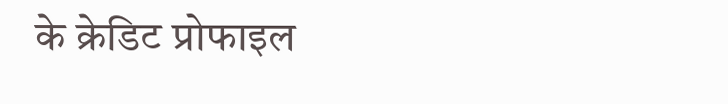के क्रेडिट प्रोफाइल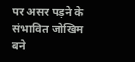पर असर पड़ने के संभावित जोखिम बने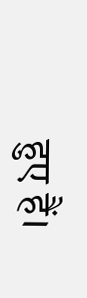हुए हैं।